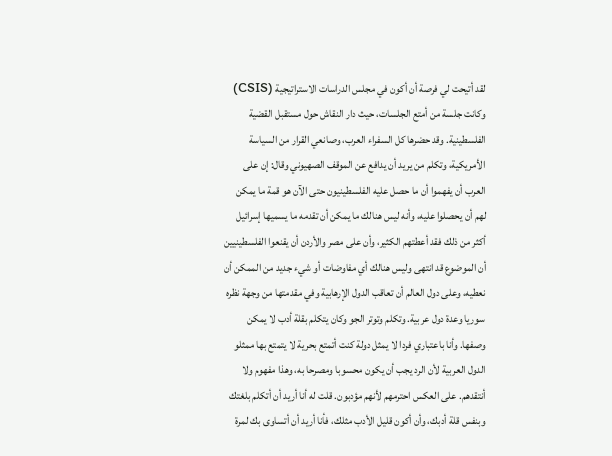لقد أتيحت لي فرصة أن أكون في مجلس الدراسات الاستراتيجية (CSIS) وكانت جلسة من أمتع الجلسات، حيث دار النقاش حول مستقبل القضية الفلسطينية. وقد حضرها كل السفراء العرب، وصانعي القرار من السياسة الأمريكية، وتكلم من يريد أن يدافع عن الموقف الصهيوني وقال: إن على العرب أن يفهموا أن ما حصل عليه الفلسطينيون حتى الآن هو قمة ما يمكن لهم أن يحصلوا عليه، وأنه ليس هنالك ما يمكن أن تقدمه ما يسميها إسرائيل أكثر من ذلك فقد أعطتهم الكثير، وأن على مصر والأردن أن يقنعوا الفلسطينيين أن الموضوع قد انتهى وليس هنالك أي مفاوضات أو شيء جديد من الممكن أن نعطيه، وعلى دول العالم أن تعاقب الدول الإرهابية وفي مقدمتها من وجهة نظره سوريا وعدة دول عربية. وتكلم وتوتر الجو وكان يتكلم بقلة أدب لا يمكن وصفها. وأنا باعتباري فردا لا يمثل دولة كنت أتمتع بحرية لا يتمتع بها ممثلو الدول العربية لأن الرد يجب أن يكون محسوبا ومصرحا به، وهذا مفهوم ولا أنتقدهم. على العكس احترمهم لأنهم مؤدبون. قلت له أنا أريد أن أتكلم بلغتك وبنفس قلة أدبك، وأن أكون قليل الأدب مثلك، فأنا أريد أن أتساوى بك لمرة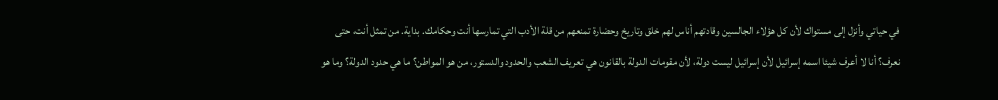في حياتي وأنزل إلى مستواك لأن كل هؤلاء الجالسين وقادتهم أناس لهم خلق وتاريخ وحضارة تمنعهم من قلة الأدب التي تمارسها أنت وحكامك. بداية. من تمثل أنت، حتى نعرف؟ أنا لا أعرف شيئا اسمه إسرائيل لأن إسرائيل ليست دولة، لأن مقومات الدولة بالقانون هي تعريف الشعب والحدود والدستور، من هو المواطن؟ ما هي حدود الدولة؟ وما هو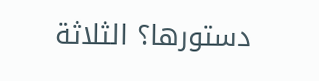دستورها؟ الثلاثة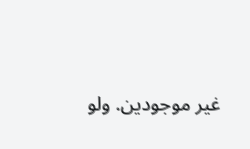غير موجودين. ولو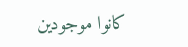كانوا موجودين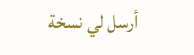أرسل لي نسخة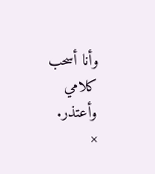وأنا أسحب كلامي وأعتذر.
×